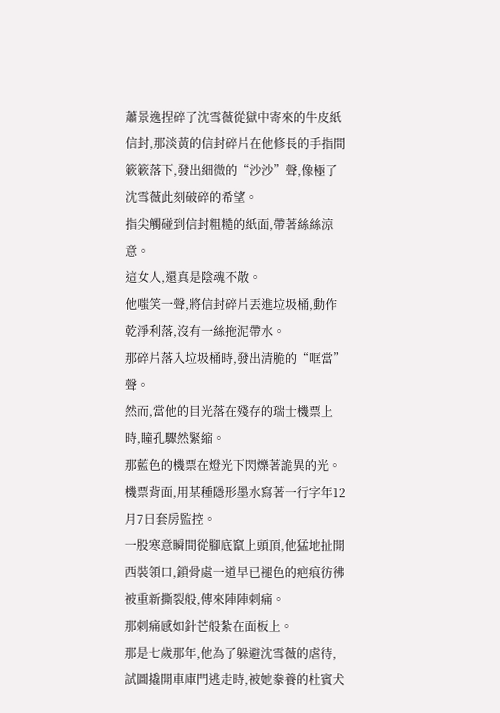蕭景逸捏碎了沈雪薇從獄中寄來的牛皮紙信封,那淡黃的信封碎片在他修長的手指間簌簌落下,發出細微的“沙沙”聲,像極了沈雪薇此刻破碎的希望。
指尖觸碰到信封粗糙的紙面,帶著絲絲涼意。
這女人,還真是陰魂不散。
他嗤笑一聲,將信封碎片丟進垃圾桶,動作乾淨利落,沒有一絲拖泥帶水。
那碎片落入垃圾桶時,發出清脆的“哐當”聲。
然而,當他的目光落在殘存的瑞士機票上時,瞳孔驟然緊縮。
那藍色的機票在燈光下閃爍著詭異的光。
機票背面,用某種隱形墨水寫著一行字年12月7日套房監控。
一股寒意瞬間從腳底竄上頭頂,他猛地扯開西裝領口,鎖骨處一道早已褪色的疤痕彷彿被重新撕裂般,傳來陣陣刺痛。
那刺痛感如針芒般紮在面板上。
那是七歲那年,他為了躲避沈雪薇的虐待,試圖撬開車庫門逃走時,被她豢養的杜賓犬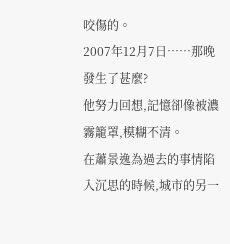咬傷的。
2007年12月7日……那晚發生了甚麼?
他努力回想,記憶卻像被濃霧籠罩,模糊不清。
在蕭景逸為過去的事情陷入沉思的時候,城市的另一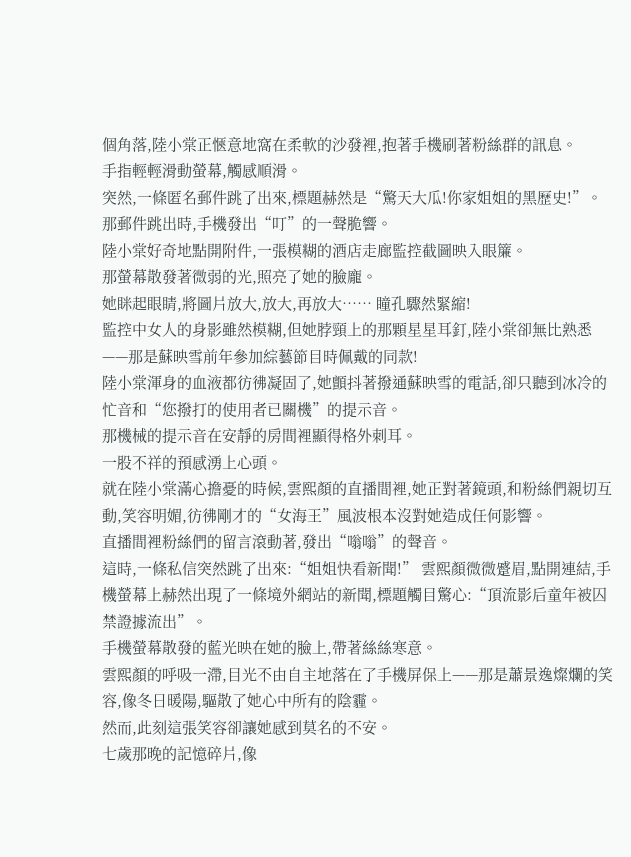個角落,陸小棠正愜意地窩在柔軟的沙發裡,抱著手機刷著粉絲群的訊息。
手指輕輕滑動螢幕,觸感順滑。
突然,一條匿名郵件跳了出來,標題赫然是“驚天大瓜!你家姐姐的黑歷史!”。
那郵件跳出時,手機發出“叮”的一聲脆響。
陸小棠好奇地點開附件,一張模糊的酒店走廊監控截圖映入眼簾。
那螢幕散發著微弱的光,照亮了她的臉龐。
她眯起眼睛,將圖片放大,放大,再放大…… 瞳孔驟然緊縮!
監控中女人的身影雖然模糊,但她脖頸上的那顆星星耳釘,陸小棠卻無比熟悉——那是蘇映雪前年參加綜藝節目時佩戴的同款!
陸小棠渾身的血液都彷彿凝固了,她顫抖著撥通蘇映雪的電話,卻只聽到冰冷的忙音和“您撥打的使用者已關機”的提示音。
那機械的提示音在安靜的房間裡顯得格外刺耳。
一股不祥的預感湧上心頭。
就在陸小棠滿心擔憂的時候,雲熙顏的直播間裡,她正對著鏡頭,和粉絲們親切互動,笑容明媚,彷彿剛才的“女海王”風波根本沒對她造成任何影響。
直播間裡粉絲們的留言滾動著,發出“嗡嗡”的聲音。
這時,一條私信突然跳了出來:“姐姐快看新聞!” 雲熙顏微微蹙眉,點開連結,手機螢幕上赫然出現了一條境外網站的新聞,標題觸目驚心:“頂流影后童年被囚禁證據流出”。
手機螢幕散發的藍光映在她的臉上,帶著絲絲寒意。
雲熙顏的呼吸一滯,目光不由自主地落在了手機屏保上——那是蕭景逸燦爛的笑容,像冬日暖陽,驅散了她心中所有的陰霾。
然而,此刻這張笑容卻讓她感到莫名的不安。
七歲那晚的記憶碎片,像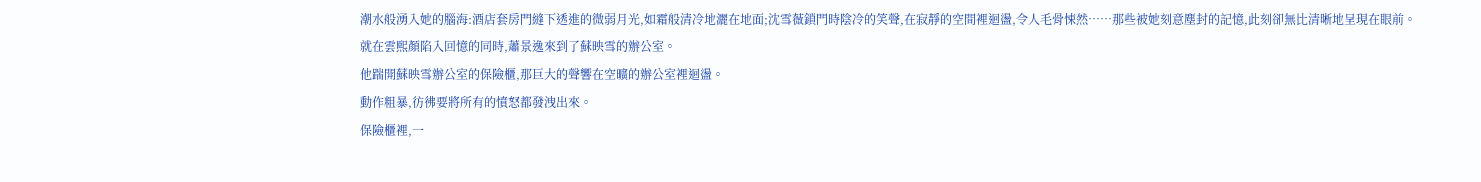潮水般湧入她的腦海:酒店套房門縫下透進的微弱月光,如霜般清冷地灑在地面;沈雪薇鎖門時陰冷的笑聲,在寂靜的空間裡迴盪,令人毛骨悚然……那些被她刻意塵封的記憶,此刻卻無比清晰地呈現在眼前。
就在雲熙顏陷入回憶的同時,蕭景逸來到了蘇映雪的辦公室。
他踹開蘇映雪辦公室的保險櫃,那巨大的聲響在空曠的辦公室裡迴盪。
動作粗暴,彷彿要將所有的憤怒都發洩出來。
保險櫃裡,一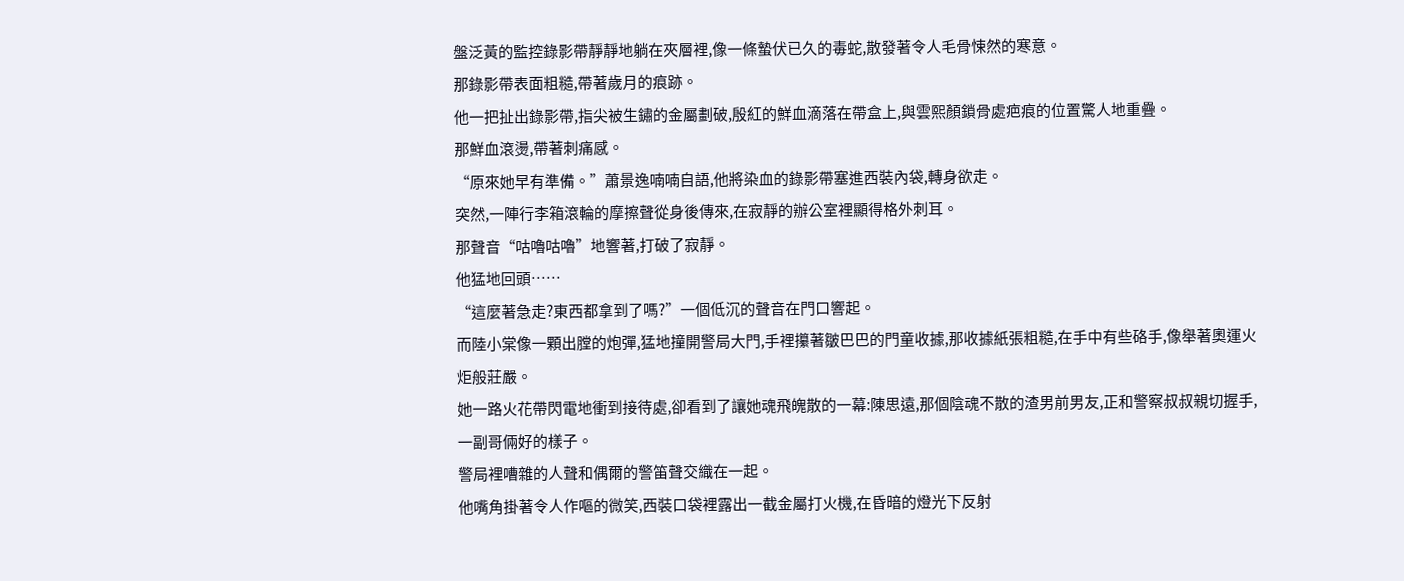盤泛黃的監控錄影帶靜靜地躺在夾層裡,像一條蟄伏已久的毒蛇,散發著令人毛骨悚然的寒意。
那錄影帶表面粗糙,帶著歲月的痕跡。
他一把扯出錄影帶,指尖被生鏽的金屬劃破,殷紅的鮮血滴落在帶盒上,與雲熙顏鎖骨處疤痕的位置驚人地重疊。
那鮮血滾燙,帶著刺痛感。
“原來她早有準備。”蕭景逸喃喃自語,他將染血的錄影帶塞進西裝內袋,轉身欲走。
突然,一陣行李箱滾輪的摩擦聲從身後傳來,在寂靜的辦公室裡顯得格外刺耳。
那聲音“咕嚕咕嚕”地響著,打破了寂靜。
他猛地回頭……
“這麼著急走?東西都拿到了嗎?”一個低沉的聲音在門口響起。
而陸小棠像一顆出膛的炮彈,猛地撞開警局大門,手裡攥著皺巴巴的門童收據,那收據紙張粗糙,在手中有些硌手,像舉著奧運火炬般莊嚴。
她一路火花帶閃電地衝到接待處,卻看到了讓她魂飛魄散的一幕:陳思遠,那個陰魂不散的渣男前男友,正和警察叔叔親切握手,一副哥倆好的樣子。
警局裡嘈雜的人聲和偶爾的警笛聲交織在一起。
他嘴角掛著令人作嘔的微笑,西裝口袋裡露出一截金屬打火機,在昏暗的燈光下反射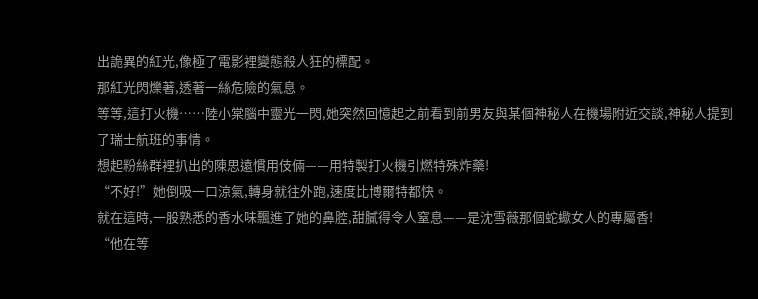出詭異的紅光,像極了電影裡變態殺人狂的標配。
那紅光閃爍著,透著一絲危險的氣息。
等等,這打火機……陸小棠腦中靈光一閃,她突然回憶起之前看到前男友與某個神秘人在機場附近交談,神秘人提到了瑞士航班的事情。
想起粉絲群裡扒出的陳思遠慣用伎倆——用特製打火機引燃特殊炸藥!
“不好!”她倒吸一口涼氣,轉身就往外跑,速度比博爾特都快。
就在這時,一股熟悉的香水味飄進了她的鼻腔,甜膩得令人窒息——是沈雪薇那個蛇蠍女人的專屬香!
“他在等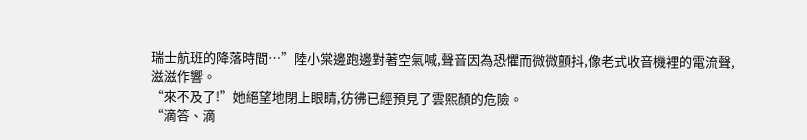瑞士航班的降落時間…”陸小棠邊跑邊對著空氣喊,聲音因為恐懼而微微顫抖,像老式收音機裡的電流聲,滋滋作響。
“來不及了!”她絕望地閉上眼睛,彷彿已經預見了雲熙顏的危險。
“滴答、滴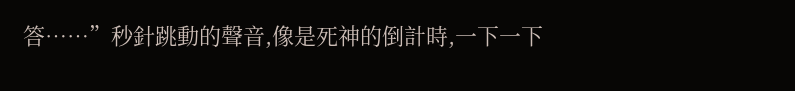答……”秒針跳動的聲音,像是死神的倒計時,一下一下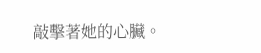敲擊著她的心臟。